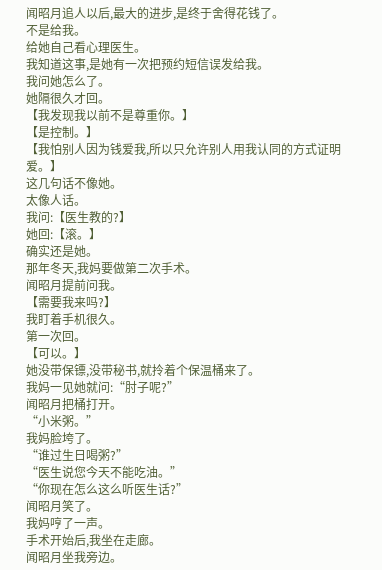闻昭月追人以后,最大的进步,是终于舍得花钱了。
不是给我。
给她自己看心理医生。
我知道这事,是她有一次把预约短信误发给我。
我问她怎么了。
她隔很久才回。
【我发现我以前不是尊重你。】
【是控制。】
【我怕别人因为钱爱我,所以只允许别人用我认同的方式证明爱。】
这几句话不像她。
太像人话。
我问:【医生教的?】
她回:【滚。】
确实还是她。
那年冬天,我妈要做第二次手术。
闻昭月提前问我。
【需要我来吗?】
我盯着手机很久。
第一次回。
【可以。】
她没带保镖,没带秘书,就拎着个保温桶来了。
我妈一见她就问:“肘子呢?”
闻昭月把桶打开。
“小米粥。”
我妈脸垮了。
“谁过生日喝粥?”
“医生说您今天不能吃油。”
“你现在怎么这么听医生话?”
闻昭月笑了。
我妈哼了一声。
手术开始后,我坐在走廊。
闻昭月坐我旁边。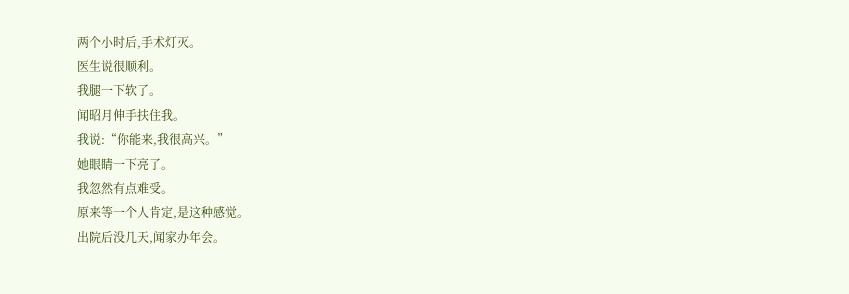两个小时后,手术灯灭。
医生说很顺利。
我腿一下软了。
闻昭月伸手扶住我。
我说:“你能来,我很高兴。”
她眼睛一下亮了。
我忽然有点难受。
原来等一个人肯定,是这种感觉。
出院后没几天,闻家办年会。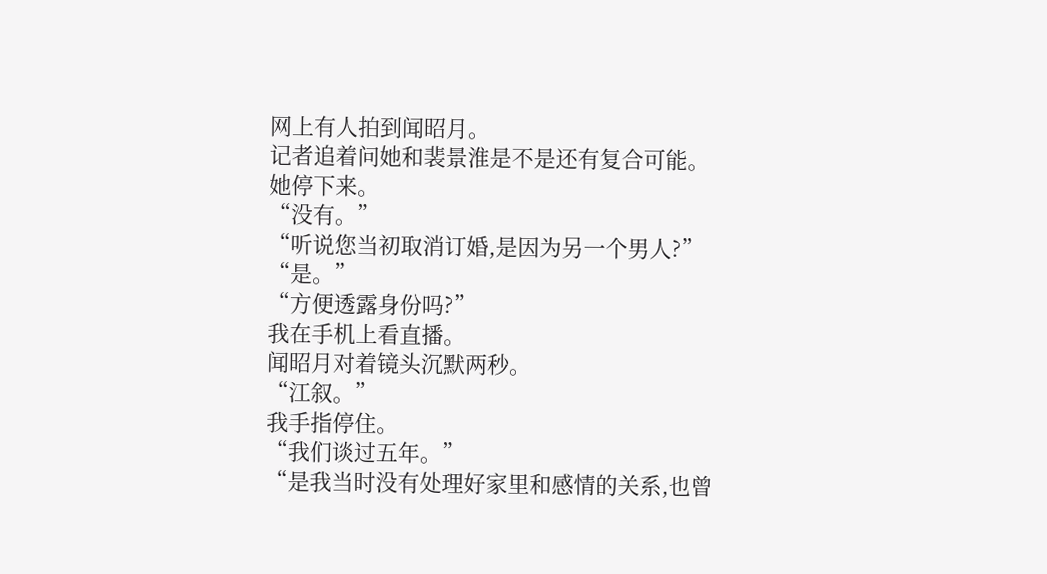网上有人拍到闻昭月。
记者追着问她和裴景淮是不是还有复合可能。
她停下来。
“没有。”
“听说您当初取消订婚,是因为另一个男人?”
“是。”
“方便透露身份吗?”
我在手机上看直播。
闻昭月对着镜头沉默两秒。
“江叙。”
我手指停住。
“我们谈过五年。”
“是我当时没有处理好家里和感情的关系,也曾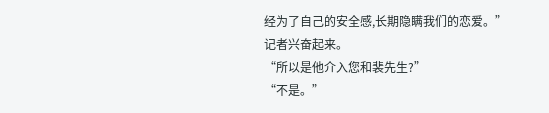经为了自己的安全感,长期隐瞒我们的恋爱。”
记者兴奋起来。
“所以是他介入您和裴先生?”
“不是。”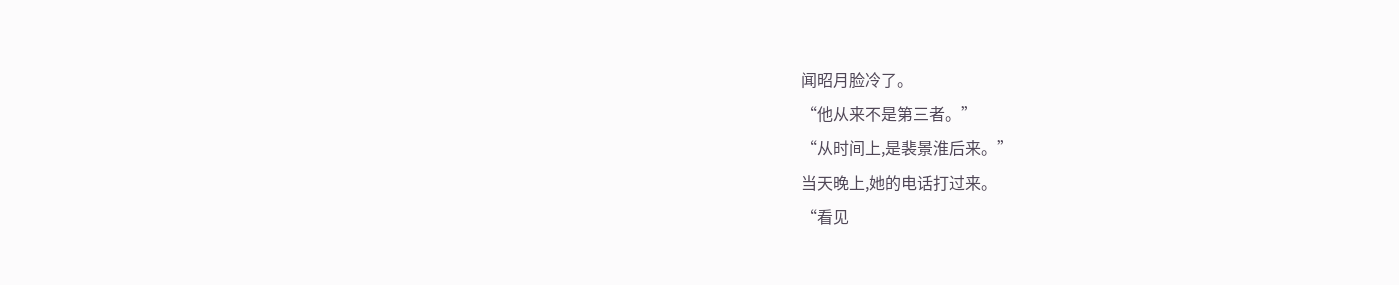闻昭月脸冷了。
“他从来不是第三者。”
“从时间上,是裴景淮后来。”
当天晚上,她的电话打过来。
“看见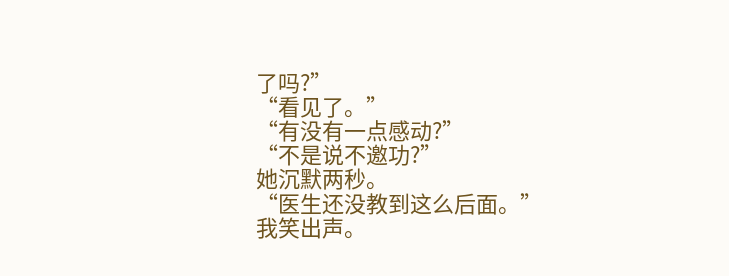了吗?”
“看见了。”
“有没有一点感动?”
“不是说不邀功?”
她沉默两秒。
“医生还没教到这么后面。”
我笑出声。